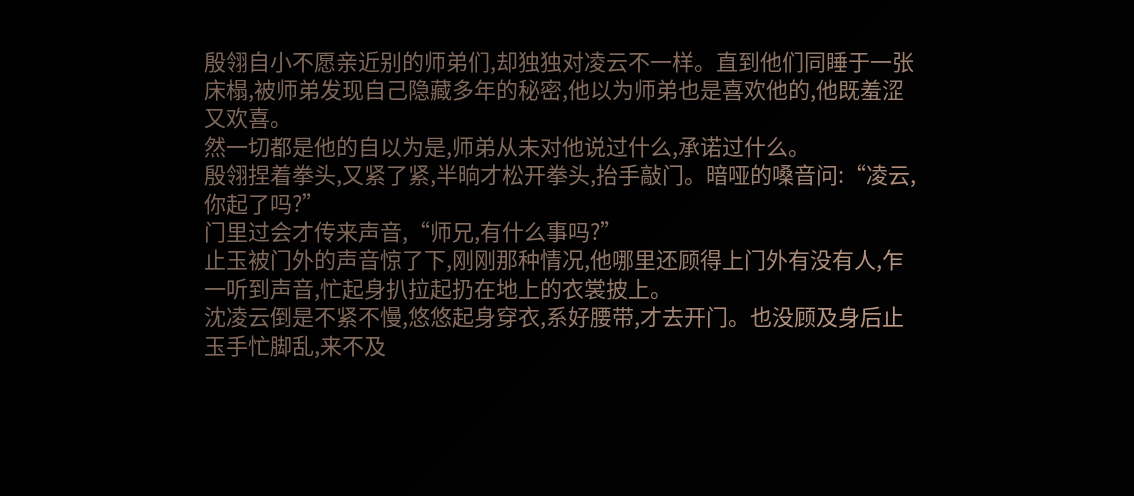殷翎自小不愿亲近别的师弟们,却独独对凌云不一样。直到他们同睡于一张床榻,被师弟发现自己隐藏多年的秘密,他以为师弟也是喜欢他的,他既羞涩又欢喜。
然一切都是他的自以为是,师弟从未对他说过什么,承诺过什么。
殷翎捏着拳头,又紧了紧,半晌才松开拳头,抬手敲门。暗哑的嗓音问:“凌云,你起了吗?”
门里过会才传来声音,“师兄,有什么事吗?”
止玉被门外的声音惊了下,刚刚那种情况,他哪里还顾得上门外有没有人,乍一听到声音,忙起身扒拉起扔在地上的衣裳披上。
沈凌云倒是不紧不慢,悠悠起身穿衣,系好腰带,才去开门。也没顾及身后止玉手忙脚乱,来不及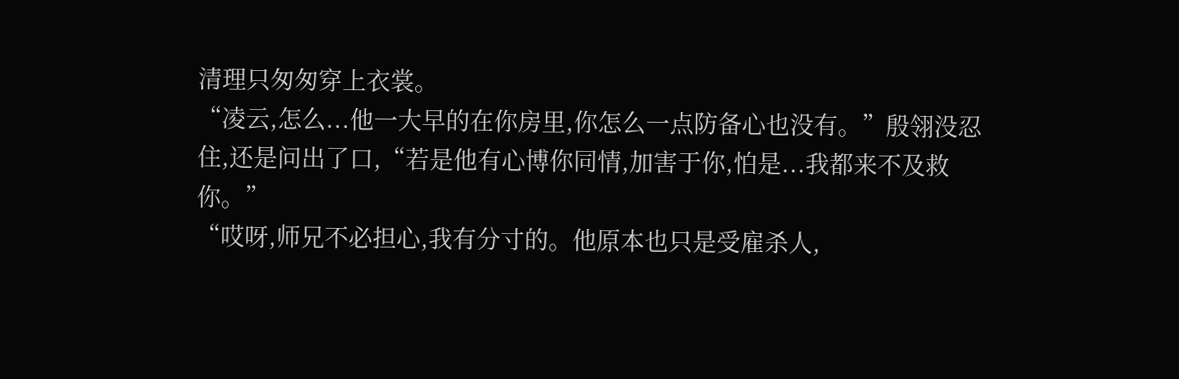清理只匆匆穿上衣裳。
“凌云,怎么...他一大早的在你房里,你怎么一点防备心也没有。”殷翎没忍住,还是问出了口,“若是他有心博你同情,加害于你,怕是...我都来不及救你。”
“哎呀,师兄不必担心,我有分寸的。他原本也只是受雇杀人,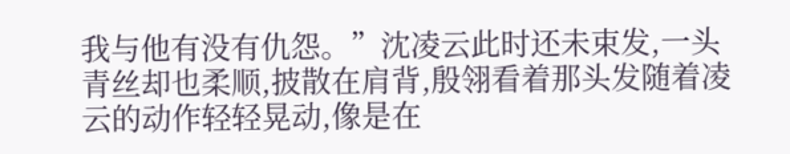我与他有没有仇怨。”沈凌云此时还未束发,一头青丝却也柔顺,披散在肩背,殷翎看着那头发随着凌云的动作轻轻晃动,像是在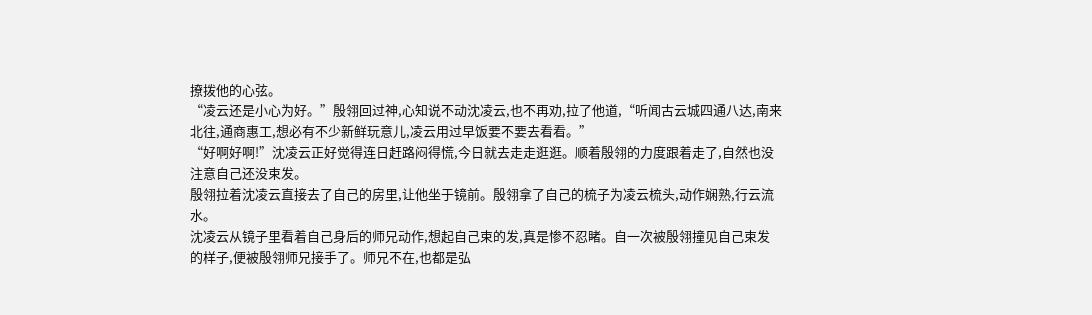撩拨他的心弦。
“凌云还是小心为好。”殷翎回过神,心知说不动沈凌云,也不再劝,拉了他道,“听闻古云城四通八达,南来北往,通商惠工,想必有不少新鲜玩意儿,凌云用过早饭要不要去看看。”
“好啊好啊!”沈凌云正好觉得连日赶路闷得慌,今日就去走走逛逛。顺着殷翎的力度跟着走了,自然也没注意自己还没束发。
殷翎拉着沈凌云直接去了自己的房里,让他坐于镜前。殷翎拿了自己的梳子为凌云梳头,动作娴熟,行云流水。
沈凌云从镜子里看着自己身后的师兄动作,想起自己束的发,真是惨不忍睹。自一次被殷翎撞见自己束发的样子,便被殷翎师兄接手了。师兄不在,也都是弘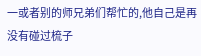一或者别的师兄弟们帮忙的,他自己是再没有碰过梳子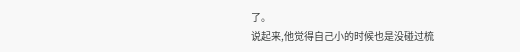了。
说起来,他觉得自己小的时候也是没碰过梳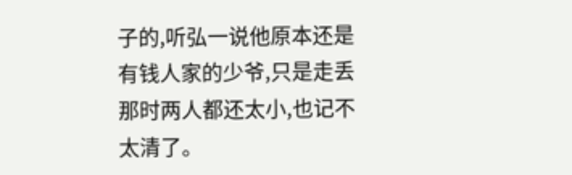子的,听弘一说他原本还是有钱人家的少爷,只是走丢那时两人都还太小,也记不太清了。